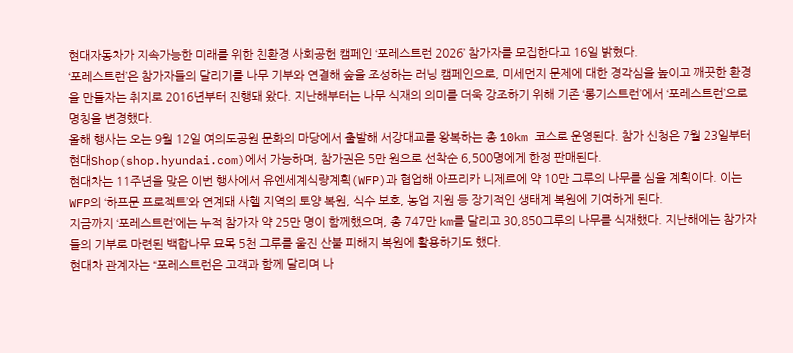현대자동차가 지속가능한 미래를 위한 친환경 사회공헌 캠페인 ‘포레스트런 2026’ 참가자를 모집한다고 16일 밝혔다.
‘포레스트런’은 참가자들의 달리기를 나무 기부와 연결해 숲을 조성하는 러닝 캠페인으로, 미세먼지 문제에 대한 경각심을 높이고 깨끗한 환경을 만들자는 취지로 2016년부터 진행돼 왔다. 지난해부터는 나무 식재의 의미를 더욱 강조하기 위해 기존 ‘롱기스트런’에서 ‘포레스트런’으로 명칭을 변경했다.
올해 행사는 오는 9월 12일 여의도공원 문화의 마당에서 출발해 서강대교를 왕복하는 총 10km 코스로 운영된다. 참가 신청은 7월 23일부터 현대Shop(shop.hyundai.com)에서 가능하며, 참가권은 5만 원으로 선착순 6,500명에게 한정 판매된다.
현대차는 11주년을 맞은 이번 행사에서 유엔세계식량계획(WFP)과 협업해 아프리카 니제르에 약 10만 그루의 나무를 심을 계획이다. 이는 WFP의 ‘하프문 프로젝트’와 연계돼 사헬 지역의 토양 복원, 식수 보호, 농업 지원 등 장기적인 생태계 복원에 기여하게 된다.
지금까지 ‘포레스트런’에는 누적 참가자 약 25만 명이 함께했으며, 총 747만 km를 달리고 30,850그루의 나무를 식재했다. 지난해에는 참가자들의 기부로 마련된 백합나무 묘목 5천 그루를 울진 산불 피해지 복원에 활용하기도 했다.
현대차 관계자는 “포레스트런은 고객과 함께 달리며 나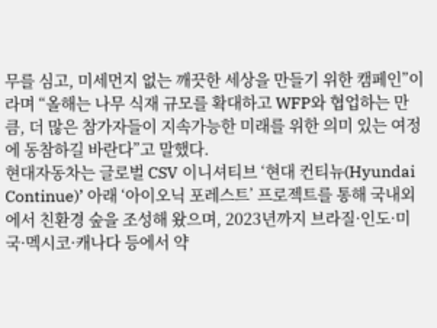무를 심고, 미세먼지 없는 깨끗한 세상을 만들기 위한 캠페인”이라며 “올해는 나무 식재 규모를 확대하고 WFP와 협업하는 만큼, 더 많은 참가자들이 지속가능한 미래를 위한 의미 있는 여정에 동참하길 바란다”고 말했다.
현대자동차는 글로벌 CSV 이니셔티브 ‘현대 컨티뉴(Hyundai Continue)’ 아래 ‘아이오닉 포레스트’ 프로젝트를 통해 국내외에서 친환경 숲을 조성해 왔으며, 2023년까지 브라질·인도·미국·멕시코·캐나다 등에서 약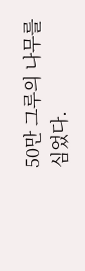50만 그루의 나무를 심었다.